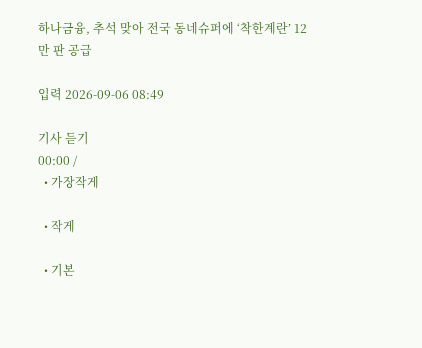하나금융, 추석 맞아 전국 동네슈퍼에 ‘착한계란’ 12만 판 공급

입력 2026-09-06 08:49

기사 듣기
00:00 /
  • 가장작게

  • 작게

  • 기본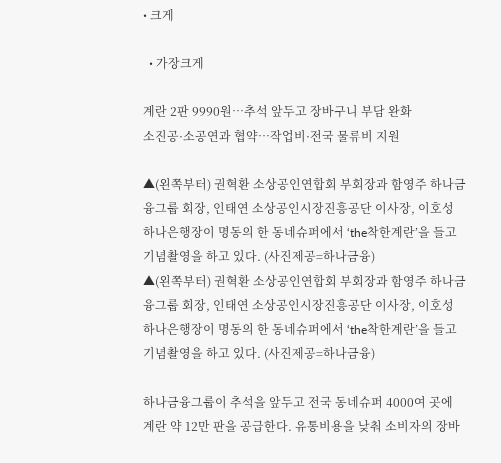• 크게

  • 가장크게

계란 2판 9990원…추석 앞두고 장바구니 부담 완화
소진공·소공연과 협약…작업비·전국 물류비 지원

▲(왼쪽부터) 권혁환 소상공인연합회 부회장과 함영주 하나금융그룹 회장, 인태연 소상공인시장진흥공단 이사장, 이호성 하나은행장이 명동의 한 동네슈퍼에서 ‘the착한계란’을 들고 기념촬영을 하고 있다. (사진제공=하나금융)
▲(왼쪽부터) 권혁환 소상공인연합회 부회장과 함영주 하나금융그룹 회장, 인태연 소상공인시장진흥공단 이사장, 이호성 하나은행장이 명동의 한 동네슈퍼에서 ‘the착한계란’을 들고 기념촬영을 하고 있다. (사진제공=하나금융)

하나금융그룹이 추석을 앞두고 전국 동네슈퍼 4000여 곳에 계란 약 12만 판을 공급한다. 유통비용을 낮춰 소비자의 장바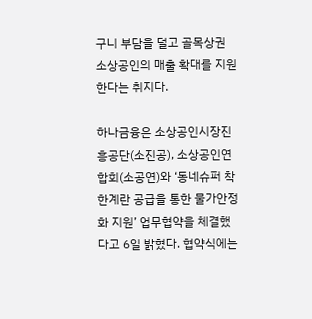구니 부담을 덜고 골목상권 소상공인의 매출 확대를 지원한다는 취지다.

하나금융은 소상공인시장진흥공단(소진공), 소상공인연합회(소공연)와 ‘동네슈퍼 착한계란 공급을 통한 물가안정화 지원’ 업무협약을 체결했다고 6일 밝혔다. 협약식에는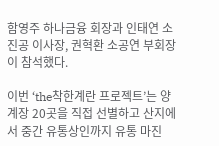함영주 하나금융 회장과 인태연 소진공 이사장, 권혁환 소공연 부회장이 참석했다.

이번 ‘the착한계란 프로젝트’는 양계장 20곳을 직접 선별하고 산지에서 중간 유통상인까지 유통 마진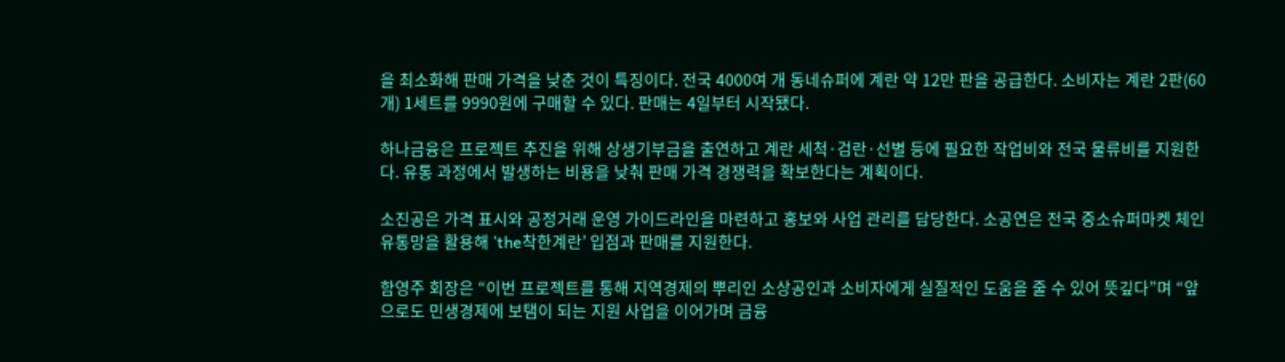을 최소화해 판매 가격을 낮춘 것이 특징이다. 전국 4000여 개 동네슈퍼에 계란 약 12만 판을 공급한다. 소비자는 계란 2판(60개) 1세트를 9990원에 구매할 수 있다. 판매는 4일부터 시작됐다.

하나금융은 프로젝트 추진을 위해 상생기부금을 출연하고 계란 세척·검란·선별 등에 필요한 작업비와 전국 물류비를 지원한다. 유통 과정에서 발생하는 비용을 낮춰 판매 가격 경쟁력을 확보한다는 계획이다.

소진공은 가격 표시와 공정거래 운영 가이드라인을 마련하고 홍보와 사업 관리를 담당한다. 소공연은 전국 중소슈퍼마켓 체인 유통망을 활용해 ‘the착한계란’ 입점과 판매를 지원한다.

함영주 회장은 “이번 프로젝트를 통해 지역경제의 뿌리인 소상공인과 소비자에게 실질적인 도움을 줄 수 있어 뜻깊다”며 “앞으로도 민생경제에 보탬이 되는 지원 사업을 이어가며 금융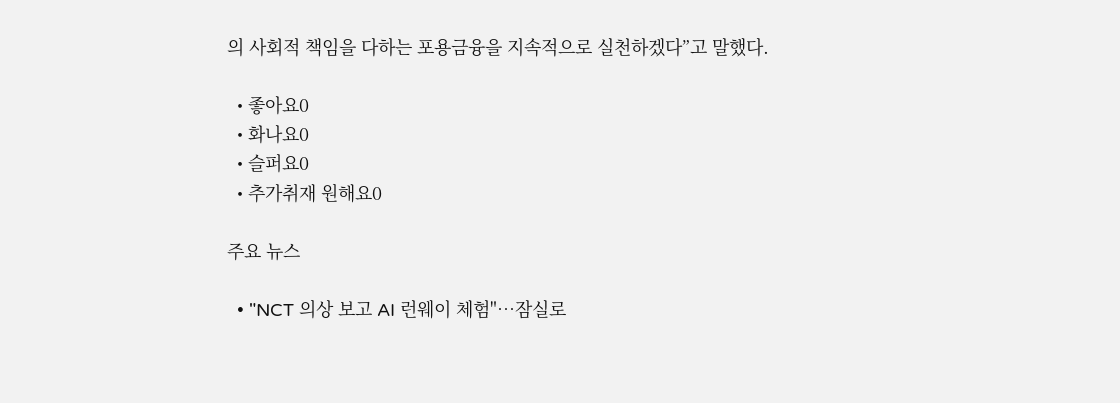의 사회적 책임을 다하는 포용금융을 지속적으로 실천하겠다”고 말했다.

  • 좋아요0
  • 화나요0
  • 슬퍼요0
  • 추가취재 원해요0

주요 뉴스

  • "NCT 의상 보고 AI 런웨이 체험"…잠실로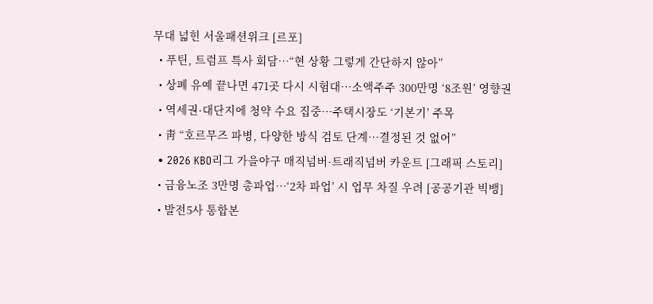무대 넓힌 서울패션위크 [르포]
  • 푸틴, 트럼프 특사 회담⋯“현 상황 그렇게 간단하지 않아”
  • 상폐 유예 끝나면 471곳 다시 시험대⋯소액주주 300만명 ‘8조원’ 영향권
  • 역세권·대단지에 청약 수요 집중…주택시장도 ‘기본기’ 주목
  • 靑 “호르무즈 파병, 다양한 방식 검토 단계…결정된 것 없어”
  • 2026 KBO리그 가을야구 매직넘버·트래직넘버 카운트 [그래픽 스토리]
  • 금융노조 3만명 총파업⋯‘2차 파업’ 시 업무 차질 우려 [공공기관 빅뱅]
  • 발전5사 통합본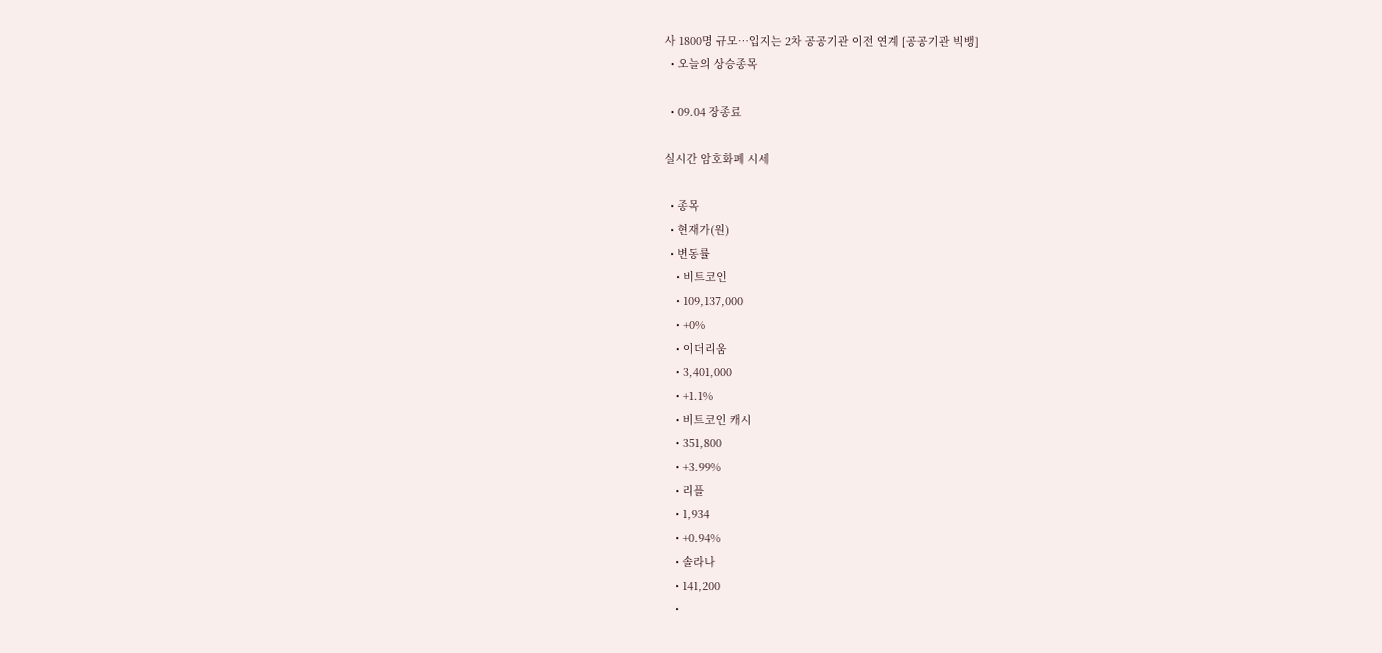사 1800명 규모…입지는 2차 공공기관 이전 연계 [공공기관 빅뱅]
  • 오늘의 상승종목

  • 09.04 장종료

실시간 암호화폐 시세

  • 종목
  • 현재가(원)
  • 변동률
    • 비트코인
    • 109,137,000
    • +0%
    • 이더리움
    • 3,401,000
    • +1.1%
    • 비트코인 캐시
    • 351,800
    • +3.99%
    • 리플
    • 1,934
    • +0.94%
    • 솔라나
    • 141,200
    •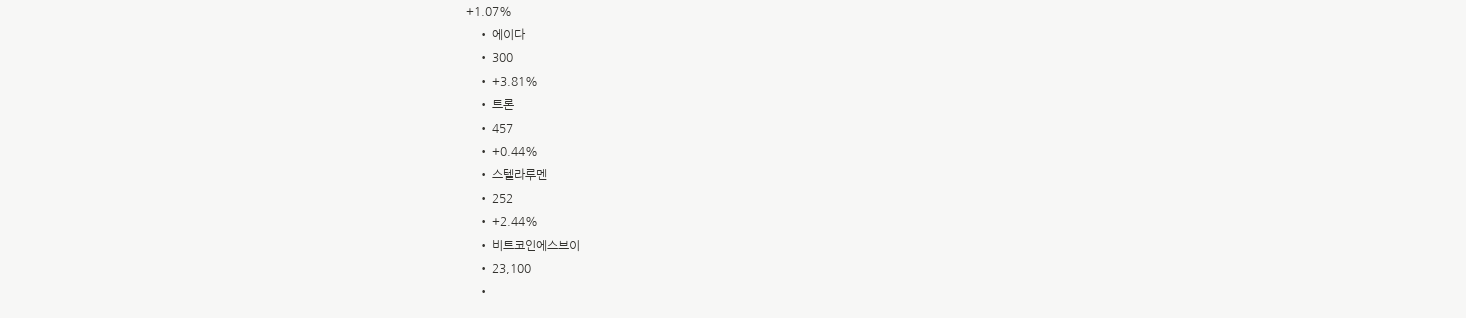+1.07%
    • 에이다
    • 300
    • +3.81%
    • 트론
    • 457
    • +0.44%
    • 스텔라루멘
    • 252
    • +2.44%
    • 비트코인에스브이
    • 23,100
    •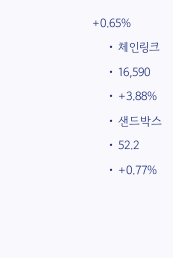+0.65%
    • 체인링크
    • 16,590
    • +3.88%
    • 샌드박스
    • 52.2
    • +0.77%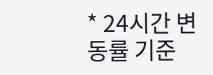* 24시간 변동률 기준